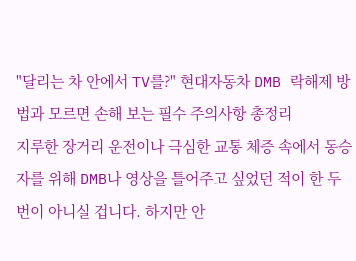"달리는 차 안에서 TV를?" 현대자동차 DMB 락해제 방법과 모르면 손해 보는 필수 주의사항 총정리
지루한 장거리 운전이나 극심한 교통 체증 속에서 동승자를 위해 DMB나 영상을 틀어주고 싶었던 적이 한 두 번이 아니실 겁니다. 하지만 안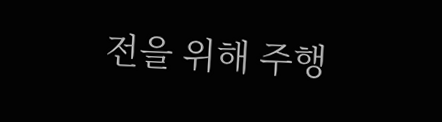전을 위해 주행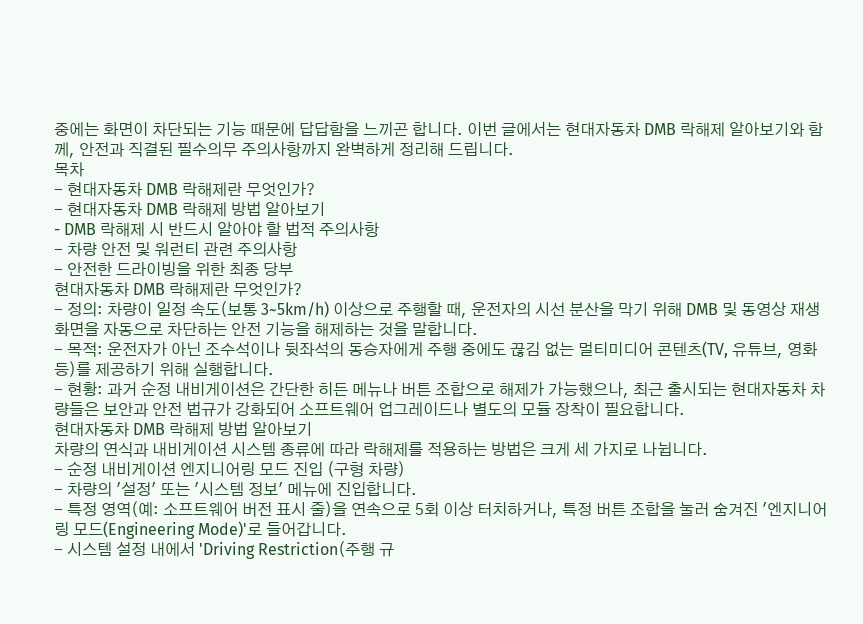중에는 화면이 차단되는 기능 때문에 답답함을 느끼곤 합니다. 이번 글에서는 현대자동차 DMB 락해제 알아보기와 함께, 안전과 직결된 필수의무 주의사항까지 완벽하게 정리해 드립니다.
목차
- 현대자동차 DMB 락해제란 무엇인가?
- 현대자동차 DMB 락해제 방법 알아보기
- DMB 락해제 시 반드시 알아야 할 법적 주의사항
- 차량 안전 및 워런티 관련 주의사항
- 안전한 드라이빙을 위한 최종 당부
현대자동차 DMB 락해제란 무엇인가?
- 정의: 차량이 일정 속도(보통 3~5km/h) 이상으로 주행할 때, 운전자의 시선 분산을 막기 위해 DMB 및 동영상 재생 화면을 자동으로 차단하는 안전 기능을 해제하는 것을 말합니다.
- 목적: 운전자가 아닌 조수석이나 뒷좌석의 동승자에게 주행 중에도 끊김 없는 멀티미디어 콘텐츠(TV, 유튜브, 영화 등)를 제공하기 위해 실행합니다.
- 현황: 과거 순정 내비게이션은 간단한 히든 메뉴나 버튼 조합으로 해제가 가능했으나, 최근 출시되는 현대자동차 차량들은 보안과 안전 법규가 강화되어 소프트웨어 업그레이드나 별도의 모듈 장착이 필요합니다.
현대자동차 DMB 락해제 방법 알아보기
차량의 연식과 내비게이션 시스템 종류에 따라 락해제를 적용하는 방법은 크게 세 가지로 나뉩니다.
- 순정 내비게이션 엔지니어링 모드 진입 (구형 차량)
- 차량의 '설정' 또는 '시스템 정보' 메뉴에 진입합니다.
- 특정 영역(예: 소프트웨어 버전 표시 줄)을 연속으로 5회 이상 터치하거나, 특정 버튼 조합을 눌러 숨겨진 '엔지니어링 모드(Engineering Mode)'로 들어갑니다.
- 시스템 설정 내에서 'Driving Restriction(주행 규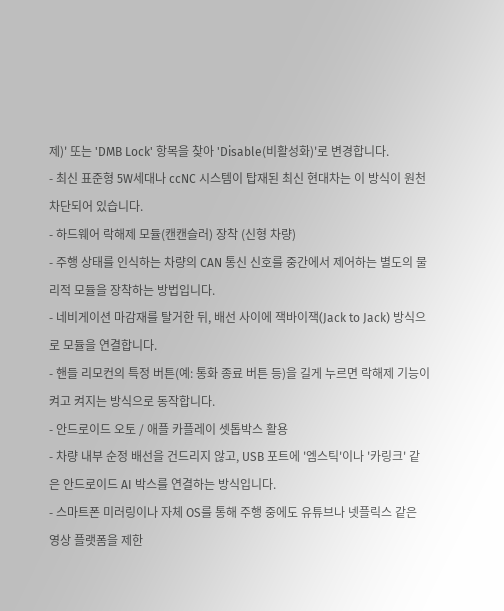제)' 또는 'DMB Lock' 항목을 찾아 'Disable(비활성화)'로 변경합니다.
- 최신 표준형 5W세대나 ccNC 시스템이 탑재된 최신 현대차는 이 방식이 원천 차단되어 있습니다.
- 하드웨어 락해제 모듈(캔캔슬러) 장착 (신형 차량)
- 주행 상태를 인식하는 차량의 CAN 통신 신호를 중간에서 제어하는 별도의 물리적 모듈을 장착하는 방법입니다.
- 네비게이션 마감재를 탈거한 뒤, 배선 사이에 잭바이잭(Jack to Jack) 방식으로 모듈을 연결합니다.
- 핸들 리모컨의 특정 버튼(예: 통화 종료 버튼 등)을 길게 누르면 락해제 기능이 켜고 켜지는 방식으로 동작합니다.
- 안드로이드 오토 / 애플 카플레이 셋톱박스 활용
- 차량 내부 순정 배선을 건드리지 않고, USB 포트에 '엠스틱'이나 '카링크' 같은 안드로이드 AI 박스를 연결하는 방식입니다.
- 스마트폰 미러링이나 자체 OS를 통해 주행 중에도 유튜브나 넷플릭스 같은 영상 플랫폼을 제한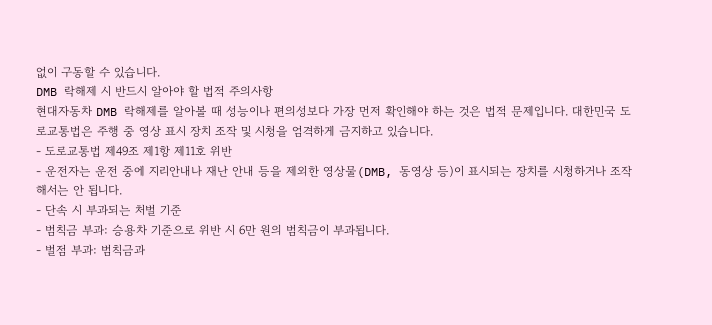없이 구동할 수 있습니다.
DMB 락해제 시 반드시 알아야 할 법적 주의사항
현대자동차 DMB 락해제를 알아볼 때 성능이나 편의성보다 가장 먼저 확인해야 하는 것은 법적 문제입니다. 대한민국 도로교통법은 주행 중 영상 표시 장치 조작 및 시청을 엄격하게 금지하고 있습니다.
- 도로교통법 제49조 제1항 제11호 위반
- 운전자는 운전 중에 지리안내나 재난 안내 등을 제외한 영상물(DMB, 동영상 등)이 표시되는 장치를 시청하거나 조작해서는 안 됩니다.
- 단속 시 부과되는 처벌 기준
- 범칙금 부과: 승용차 기준으로 위반 시 6만 원의 범칙금이 부과됩니다.
- 벌점 부과: 범칙금과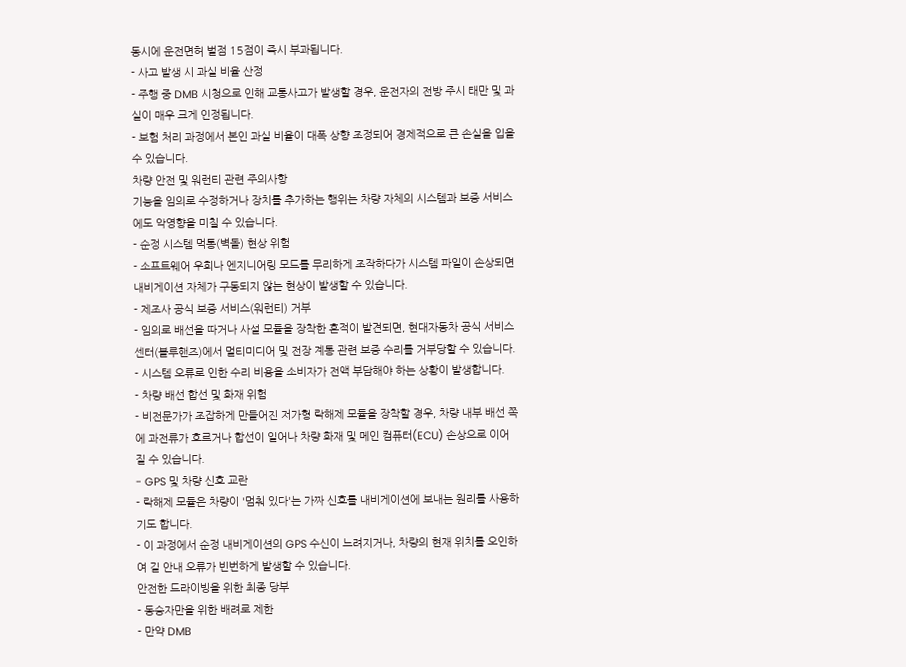동시에 운전면허 벌점 15점이 즉시 부과됩니다.
- 사고 발생 시 과실 비율 산정
- 주행 중 DMB 시청으로 인해 교통사고가 발생할 경우, 운전자의 전방 주시 태만 및 과실이 매우 크게 인정됩니다.
- 보험 처리 과정에서 본인 과실 비율이 대폭 상향 조정되어 경제적으로 큰 손실을 입을 수 있습니다.
차량 안전 및 워런티 관련 주의사항
기능을 임의로 수정하거나 장치를 추가하는 행위는 차량 자체의 시스템과 보증 서비스에도 악영향을 미칠 수 있습니다.
- 순정 시스템 먹통(벽돌) 현상 위험
- 소프트웨어 우회나 엔지니어링 모드를 무리하게 조작하다가 시스템 파일이 손상되면 내비게이션 자체가 구동되지 않는 현상이 발생할 수 있습니다.
- 제조사 공식 보증 서비스(워런티) 거부
- 임의로 배선을 따거나 사설 모듈을 장착한 흔적이 발견되면, 현대자동차 공식 서비스센터(블루핸즈)에서 멀티미디어 및 전장 계통 관련 보증 수리를 거부당할 수 있습니다.
- 시스템 오류로 인한 수리 비용을 소비자가 전액 부담해야 하는 상황이 발생합니다.
- 차량 배선 합선 및 화재 위험
- 비전문가가 조잡하게 만들어진 저가형 락해제 모듈을 장착할 경우, 차량 내부 배선 쪽에 과전류가 흐르거나 합선이 일어나 차량 화재 및 메인 컴퓨터(ECU) 손상으로 이어질 수 있습니다.
- GPS 및 차량 신호 교란
- 락해제 모듈은 차량이 '멈춰 있다'는 가짜 신호를 내비게이션에 보내는 원리를 사용하기도 합니다.
- 이 과정에서 순정 내비게이션의 GPS 수신이 느려지거나, 차량의 현재 위치를 오인하여 길 안내 오류가 빈번하게 발생할 수 있습니다.
안전한 드라이빙을 위한 최종 당부
- 동승자만을 위한 배려로 제한
- 만약 DMB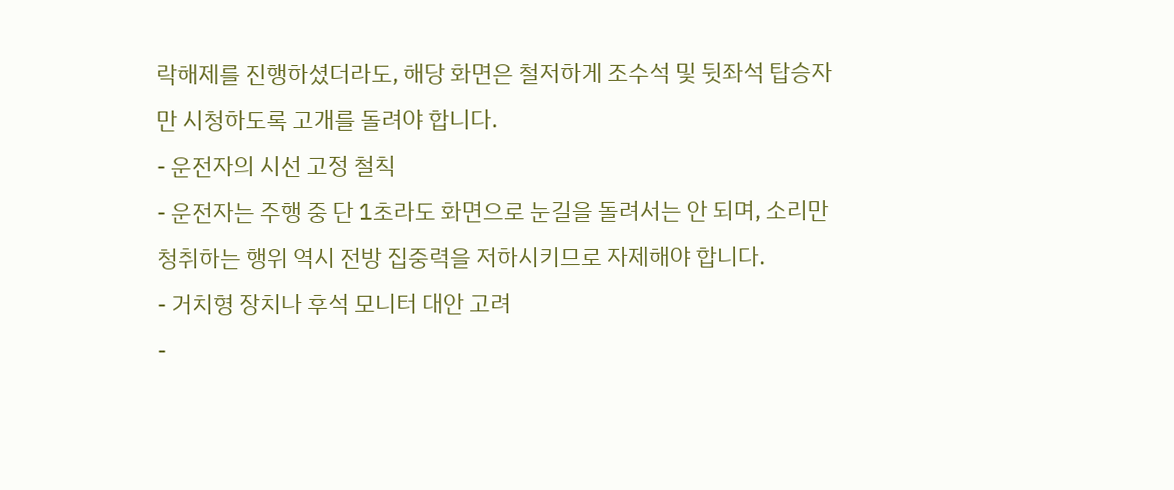락해제를 진행하셨더라도, 해당 화면은 철저하게 조수석 및 뒷좌석 탑승자만 시청하도록 고개를 돌려야 합니다.
- 운전자의 시선 고정 철칙
- 운전자는 주행 중 단 1초라도 화면으로 눈길을 돌려서는 안 되며, 소리만 청취하는 행위 역시 전방 집중력을 저하시키므로 자제해야 합니다.
- 거치형 장치나 후석 모니터 대안 고려
-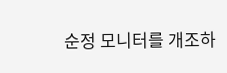순정 모니터를 개조하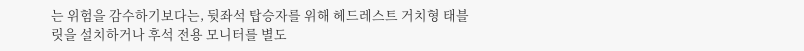는 위험을 감수하기보다는, 뒷좌석 탑승자를 위해 헤드레스트 거치형 태블릿을 설치하거나 후석 전용 모니터를 별도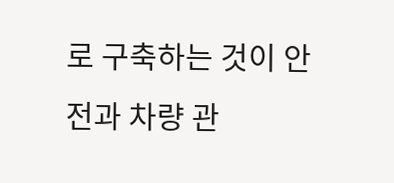로 구축하는 것이 안전과 차량 관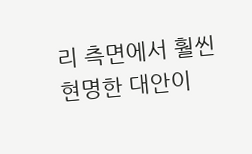리 측면에서 훨씬 현명한 대안이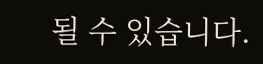될 수 있습니다.